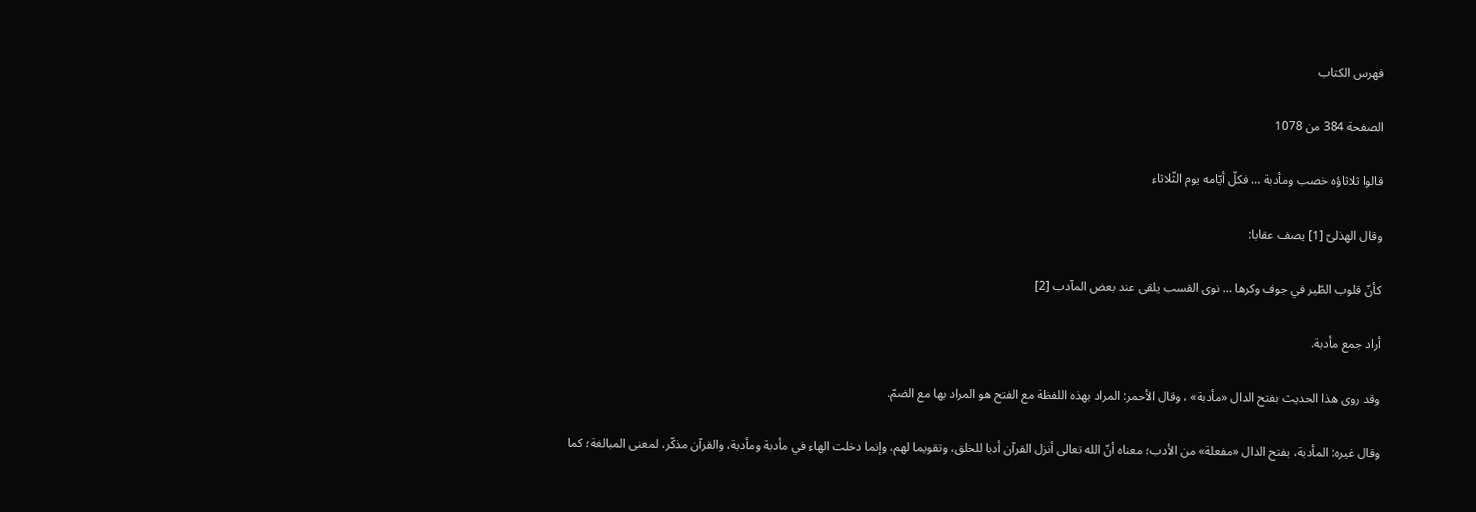فهرس الكتاب

الصفحة 384 من 1078

قالوا ثلاثاؤه خصب ومأدبة … فكلّ أيّامه يوم الثّلاثاء

وقال الهذلىّ [1] يصف عقابا:

كأنّ قلوب الطّير في جوف وكرها … نوى القسب يلقى عند بعض المآدب [2]

أراد جمع مأدبة.

وقد روى هذا الحديث بفتح الدال «مأدبة» ، وقال الأحمر: المراد بهذه اللفظة مع الفتح هو المراد بها مع الضمّ.

وقال غيره: المأدبة، بفتح الدال «مفعلة» من الأدب؛ معناه أنّ الله تعالى أنزل القرآن أدبا للخلق، وتقويما لهم، وإنما دخلت الهاء في مأدبة ومأدبة، والقرآن مذكّر، لمعنى المبالغة؛ كما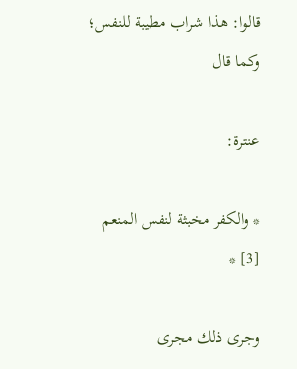قالوا: هذا شراب مطيبة للنفس؛ وكما قال

عنترة:

* والكفر مخبثة لنفس المنعم [3] *

وجرى ذلك مجرى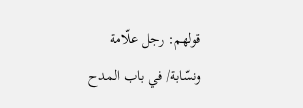قولهم: رجل علّامة ونسّابة/ في باب المدح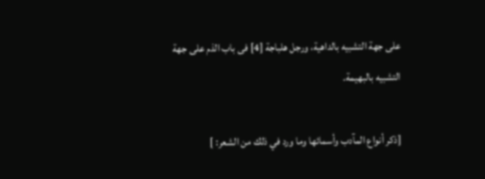على جهة التشبيه بالداهية، ورجل هلباجة [4] فى باب الذم على جهة التشبيه بالبهيمة.

[ذكر أنواع المآدب وأسمائها وما ورد في ذلك من الشعر: ]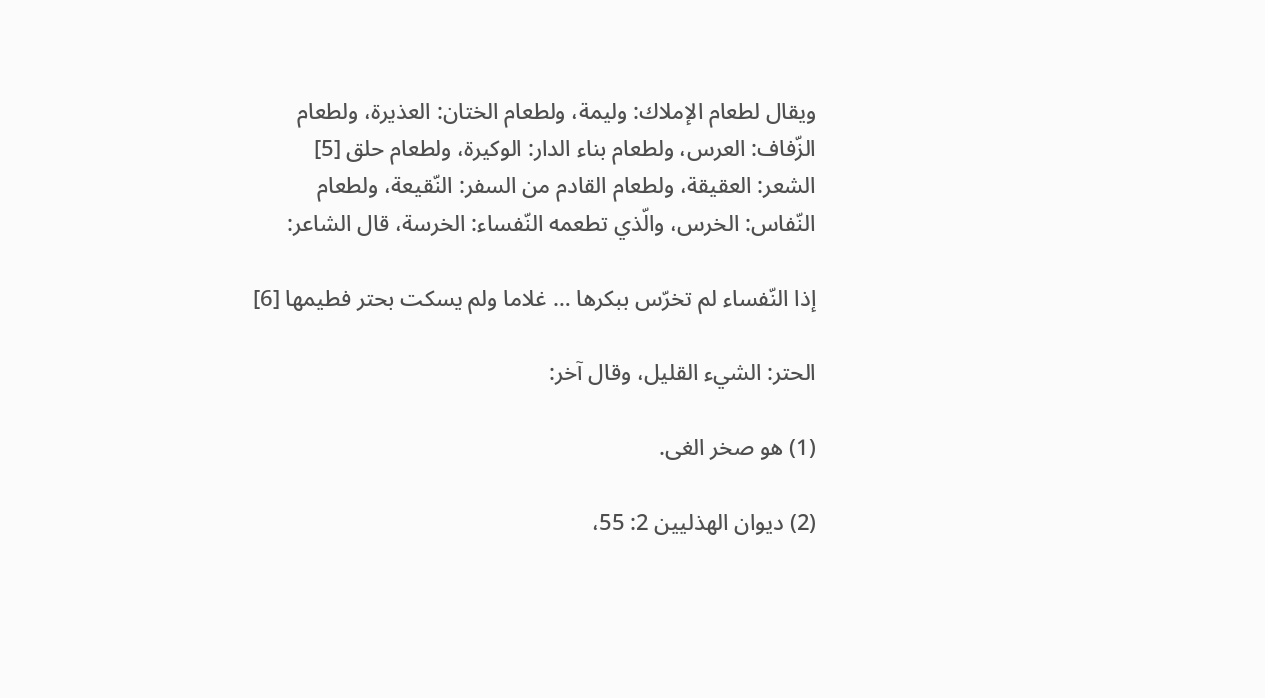ويقال لطعام الإملاك: وليمة، ولطعام الختان: العذيرة، ولطعام الزّفاف: العرس، ولطعام بناء الدار: الوكيرة، ولطعام حلق [5] الشعر: العقيقة، ولطعام القادم من السفر: النّقيعة، ولطعام النّفاس: الخرس، والّذي تطعمه النّفساء: الخرسة، قال الشاعر:

إذا النّفساء لم تخرّس ببكرها … غلاما ولم يسكت بحتر فطيمها [6]

الحتر: الشيء القليل، وقال آخر:

(1) هو صخر الغى.

(2) ديوان الهذليين 2: 55،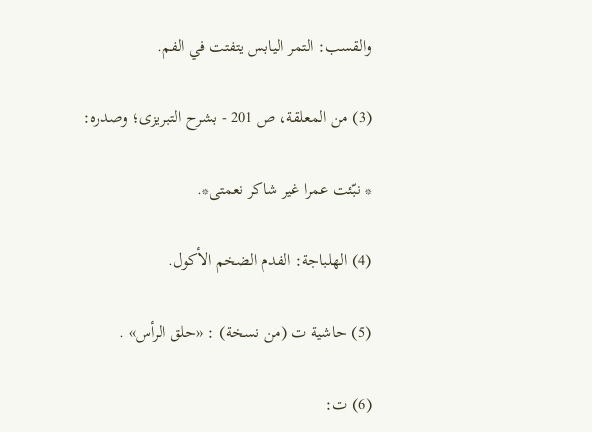والقسب: التمر اليابس يتفتت في الفم.

(3) من المعلقة، ص 201 - بشرح التبريزى؛ وصدره:

* نبّئت عمرا غير شاكر نعمتى*.

(4) الهلباجة: الفدم الضخم الأكول.

(5) حاشية ت (من نسخة) : «حلق الرأس» .

(6) ت: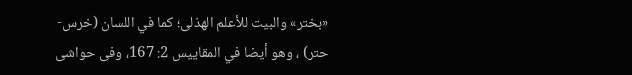«بختر» والبيت للأعلم الهذلى؛ كما في اللسان (خرس- حتر) ، وهو أيضا في المقاييس 2: 167، وفى حواشى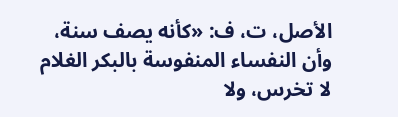الأصل، ت، ف: «كأنه يصف سنة، وأن النفساء المنفوسة بالبكر الغلام لا تخرس، ولا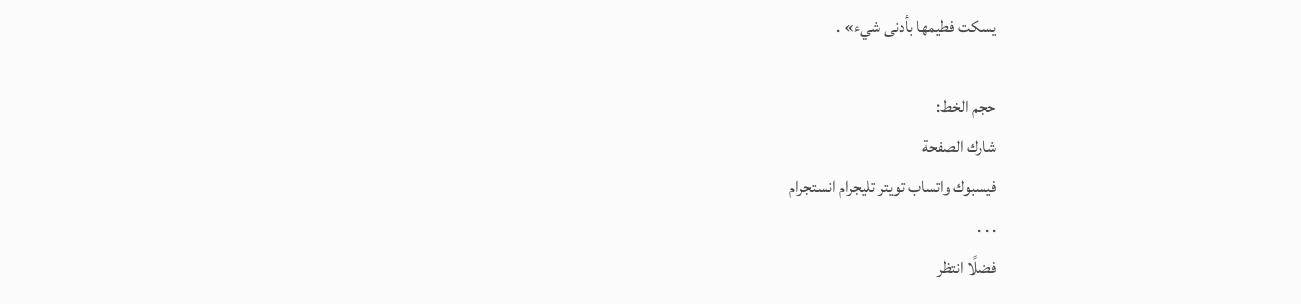يسكت فطيمها بأدنى شيء» .

حجم الخط:
شارك الصفحة
فيسبوك واتساب تويتر تليجرام انستجرام
. . .
فضلًا انتظر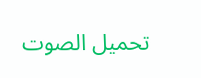تحميل الصوت